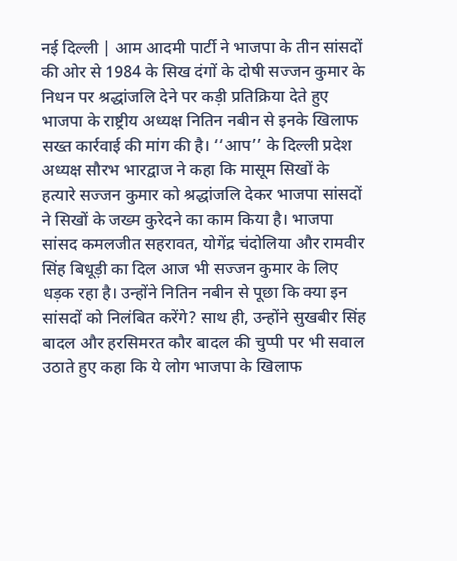नई दिल्ली | आम आदमी पार्टी ने भाजपा के तीन सांसदों की ओर से 1984 के सिख दंगों के दोषी सज्जन कुमार के निधन पर श्रद्धांजलि देने पर कड़ी प्रतिक्रिया देते हुए भाजपा के राष्ट्रीय अध्यक्ष नितिन नबीन से इनके खिलाफ सख्त कार्रवाई की मांग की है। ‘‘आप’’ के दिल्ली प्रदेश अध्यक्ष सौरभ भारद्वाज ने कहा कि मासूम सिखों के हत्यारे सज्जन कुमार को श्रद्धांजलि देकर भाजपा सांसदों ने सिखों के जख्म कुरेदने का काम किया है। भाजपा सांसद कमलजीत सहरावत, योगेंद्र चंदोलिया और रामवीर सिंह बिधूड़ी का दिल आज भी सज्जन कुमार के लिए धड़क रहा है। उन्होंने नितिन नबीन से पूछा कि क्या इन सांसदों को निलंबित करेंगे? साथ ही, उन्होंने सुखबीर सिंह बादल और हरसिमरत कौर बादल की चुप्पी पर भी सवाल उठाते हुए कहा कि ये लोग भाजपा के खिलाफ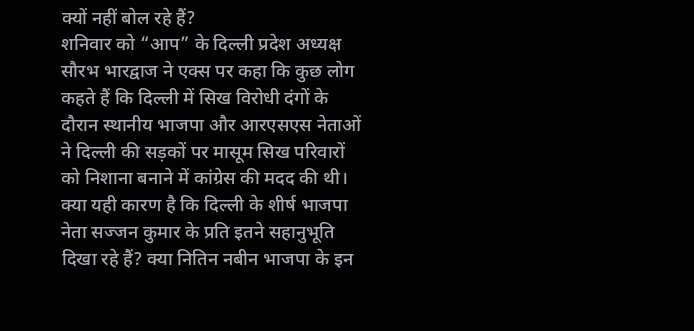क्यों नहीं बोल रहे हैं?
शनिवार को “आप” के दिल्ली प्रदेश अध्यक्ष सौरभ भारद्वाज ने एक्स पर कहा कि कुछ लोग कहते हैं कि दिल्ली में सिख विरोधी दंगों के दौरान स्थानीय भाजपा और आरएसएस नेताओं ने दिल्ली की सड़कों पर मासूम सिख परिवारों को निशाना बनाने में कांग्रेस की मदद की थी। क्या यही कारण है कि दिल्ली के शीर्ष भाजपा नेता सज्जन कुमार के प्रति इतने सहानुभूति दिखा रहे हैं? क्या नितिन नबीन भाजपा के इन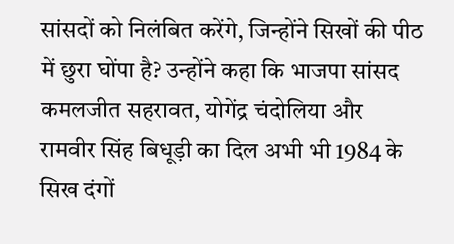सांसदों को निलंबित करेंगे, जिन्होंने सिखों की पीठ में छुरा घोंपा है? उन्होंने कहा कि भाजपा सांसद कमलजीत सहरावत, योगेंद्र चंदोलिया और रामवीर सिंह बिधूड़ी का दिल अभी भी 1984 के सिख दंगों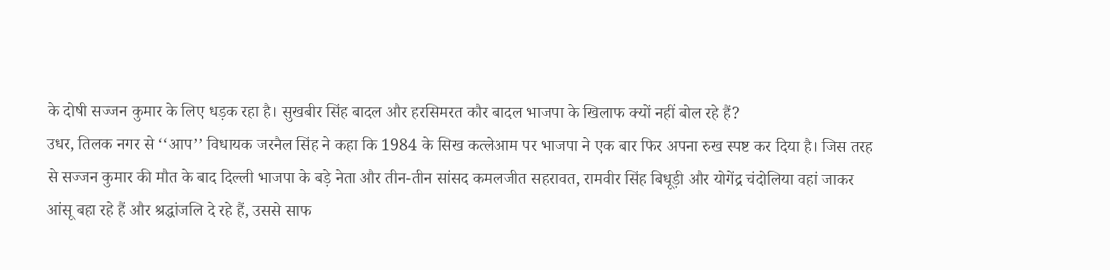के दोषी सज्जन कुमार के लिए धड़क रहा है। सुखबीर सिंह बादल और हरसिमरत कौर बादल भाजपा के खिलाफ क्यों नहीं बोल रहे हैं?
उधर, तिलक नगर से ‘‘आप’’ विधायक जरनैल सिंह ने कहा कि 1984 के सिख कत्लेआम पर भाजपा ने एक बार फिर अपना रुख स्पष्ट कर दिया है। जिस तरह से सज्जन कुमार की मौत के बाद दिल्ली भाजपा के बड़े नेता और तीन-तीन सांसद कमलजीत सहरावत, रामवीर सिंह बिधूड़ी और योगेंद्र चंदोलिया वहां जाकर आंसू बहा रहे हैं और श्रद्धांजलि दे रहे हैं, उससे साफ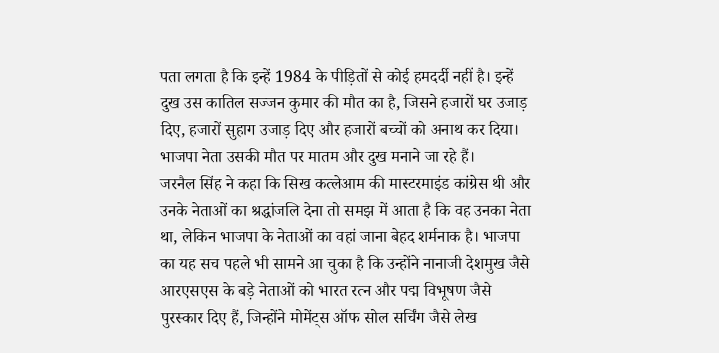पता लगता है कि इन्हें 1984 के पीड़ितों से कोई हमदर्दी नहीं है। इन्हें दुख उस कातिल सज्जन कुमार की मौत का है, जिसने हजारों घर उजाड़ दिए, हजारों सुहाग उजाड़ दिए और हजारों बच्चों को अनाथ कर दिया। भाजपा नेता उसकी मौत पर मातम और दुख मनाने जा रहे हैं।
जरनैल सिंह ने कहा कि सिख कत्लेआम की मास्टरमाइंड कांग्रेस थी और उनके नेताओं का श्रद्धांजलि देना तो समझ में आता है कि वह उनका नेता था, लेकिन भाजपा के नेताओं का वहां जाना बेहद शर्मनाक है। भाजपा का यह सच पहले भी सामने आ चुका है कि उन्होंने नानाजी देशमुख जैसे आरएसएस के बड़े नेताओं को भारत रत्न और पद्म विभूषण जैसे पुरस्कार दिए हैं, जिन्होंने मोमेंट्स ऑफ सोल सर्चिंग जैसे लेख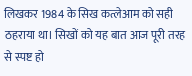लिखकर 1984 के सिख कत्लेआम को सही ठहराया था। सिखों को यह बात आज पूरी तरह से स्पष्ट हो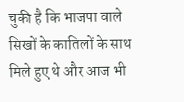चुकी है कि भाजपा वाले सिखों के कातिलों के साथ मिले हुए थे और आज भी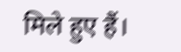मिले हुए हैं।